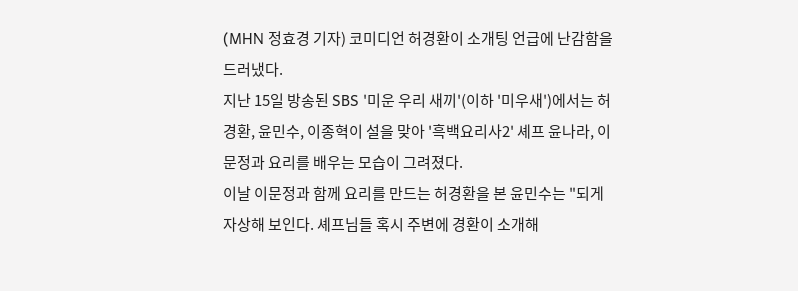(MHN 정효경 기자) 코미디언 허경환이 소개팅 언급에 난감함을 드러냈다.
지난 15일 방송된 SBS '미운 우리 새끼'(이하 '미우새')에서는 허경환, 윤민수, 이종혁이 설을 맞아 '흑백요리사2' 셰프 윤나라, 이문정과 요리를 배우는 모습이 그려졌다.
이날 이문정과 함께 요리를 만드는 허경환을 본 윤민수는 "되게 자상해 보인다. 셰프님들 혹시 주변에 경환이 소개해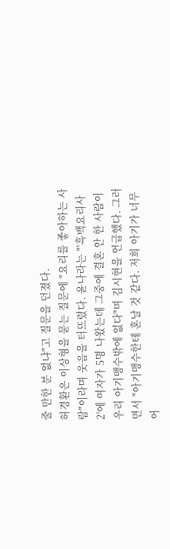줄 만한 분 없냐"고 질문을 던졌다.
허경환은 이상형을 묻는 질문에 "요리를 좋아하는 사람"이라며 웃음을 터뜨렸다. 윤나라는 "'흑백요리사2'에 여자가 5명 나왔는데 그중에 결혼 안 한 사람이 우리 아기맹수밖에 없다"며 김시현을 언급했다. 그러면서 "아기맹수한테 혼날 것 같다. 저희 아기가 너무 어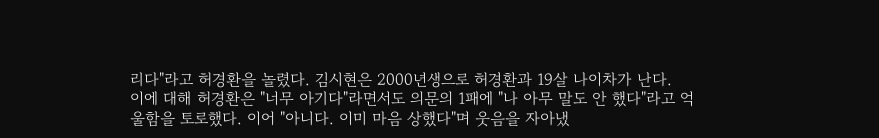리다"라고 허경환을 놀렸다. 김시현은 2000년생으로 허경환과 19살 나이차가 난다.
이에 대해 허경환은 "너무 아기다"라면서도 의문의 1패에 "나 아무 말도 안 했다"라고 억울함을 토로했다. 이어 "아니다. 이미 마음 상했다"며 웃음을 자아냈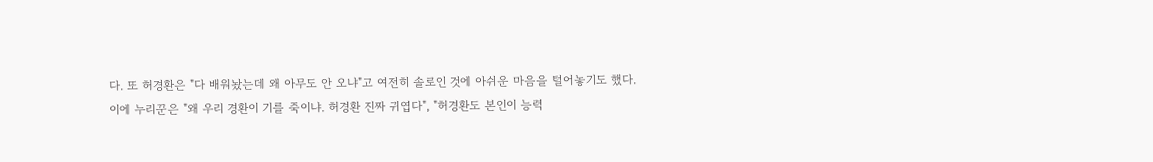다. 또 허경환은 "다 배워놨는데 왜 아무도 안 오냐"고 여전히 솔로인 것에 아쉬운 마음을 털어놓기도 했다.
이에 누리꾼은 "왜 우리 경환이 기를 죽이냐. 허경환 진짜 귀엽다", "허경환도 본인이 능력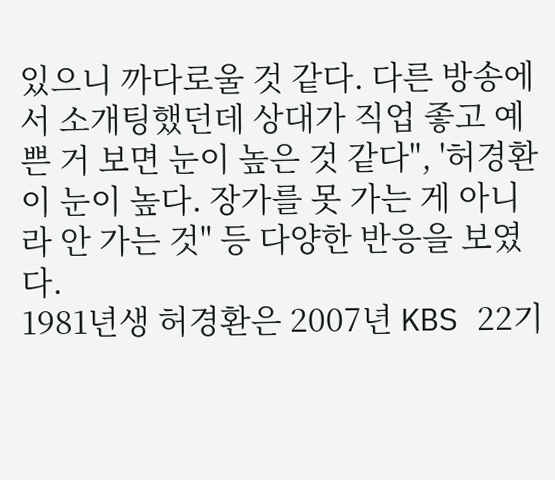있으니 까다로울 것 같다. 다른 방송에서 소개팅했던데 상대가 직업 좋고 예쁜 거 보면 눈이 높은 것 같다", '허경환이 눈이 높다. 장가를 못 가는 게 아니라 안 가는 것" 등 다양한 반응을 보였다.
1981년생 허경환은 2007년 KBS 22기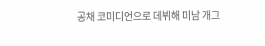공채 코미디언으로 데뷔해 미남 개그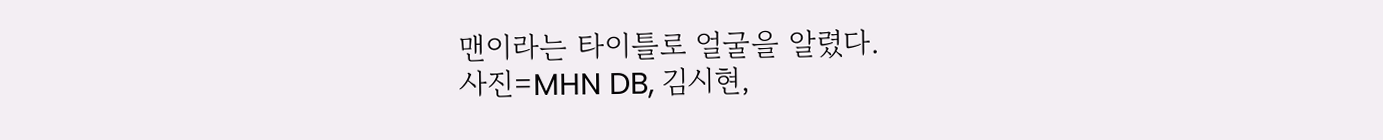맨이라는 타이틀로 얼굴을 알렸다.
사진=MHN DB, 김시현,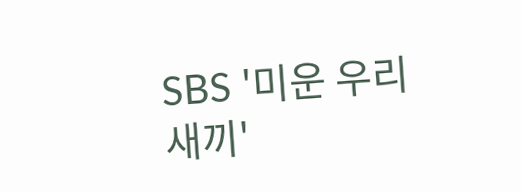SBS '미운 우리 새끼'